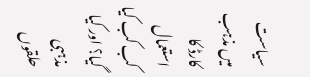سیاست میں مذہب کارڈ کا استعمال کب کب کیا گیا؟ اور کیا مذہبی حلقوں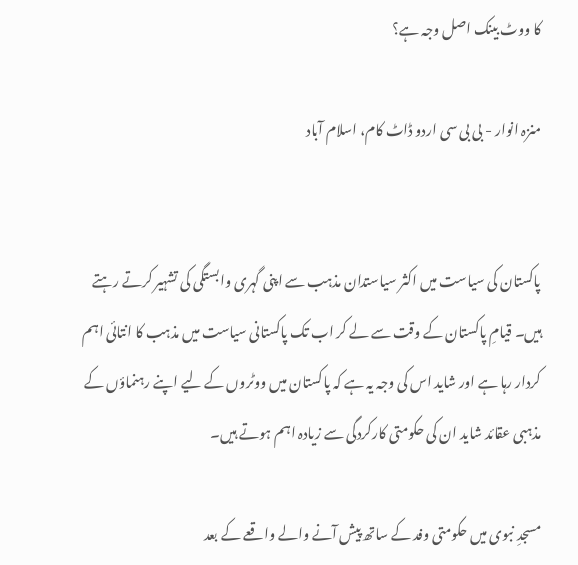کا ووٹ بینک اصل وجہ ہے؟

منزہ انوار - بی بی سی اردو ڈاٹ کام، اسلام آباد


پاکستان کی سیاست میں اکثر سیاستدان مذہب سے اپنی گہری وابستگی کی تشہیر کرتے رہتے ہیں۔ قیامِ پاکستان کے وقت سے لے کر اب تک پاکستانی سیاست میں مذہب کا انتائی اہم کردار رہا ہے اور شاید اس کی وجہ یہ ہے کہ پاکستان میں ووٹروں کے لیے اپنے رہنماؤں کے مذہبی عقائد شاید ان کی حکومتی کارکردگی سے زیادہ اہم ہوتے ہیں۔

مسجدِ نبوی میں حکومتی وفد کے ساتھ پیش آنے والے واقعے کے بعد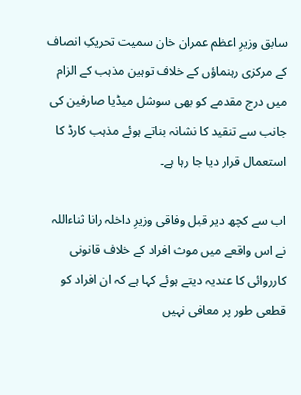سابق وزیرِ اعظم عمران خان سمیت تحریکِ انصاف کے مرکزی رہنماؤں کے خلاف توہین مذہب کے الزام میں درج مقدمے کو بھی سوشل میڈیا صارفین کی جانب سے تنقید کا نشانہ بناتے ہوئے مذہب کارڈ کا استعمال قرار دیا جا رہا ہے۔

اب سے کچھ دیر قبل وفاقی وزیرِ داخلہ رانا ثناءاللہ نے اس واقعے میں موث افراد کے خلاف قانونی کارروائی کا عندیہ دیتے ہوئے کہا ہے کہ ان افراد کو قطعی طور پر معافی نہیں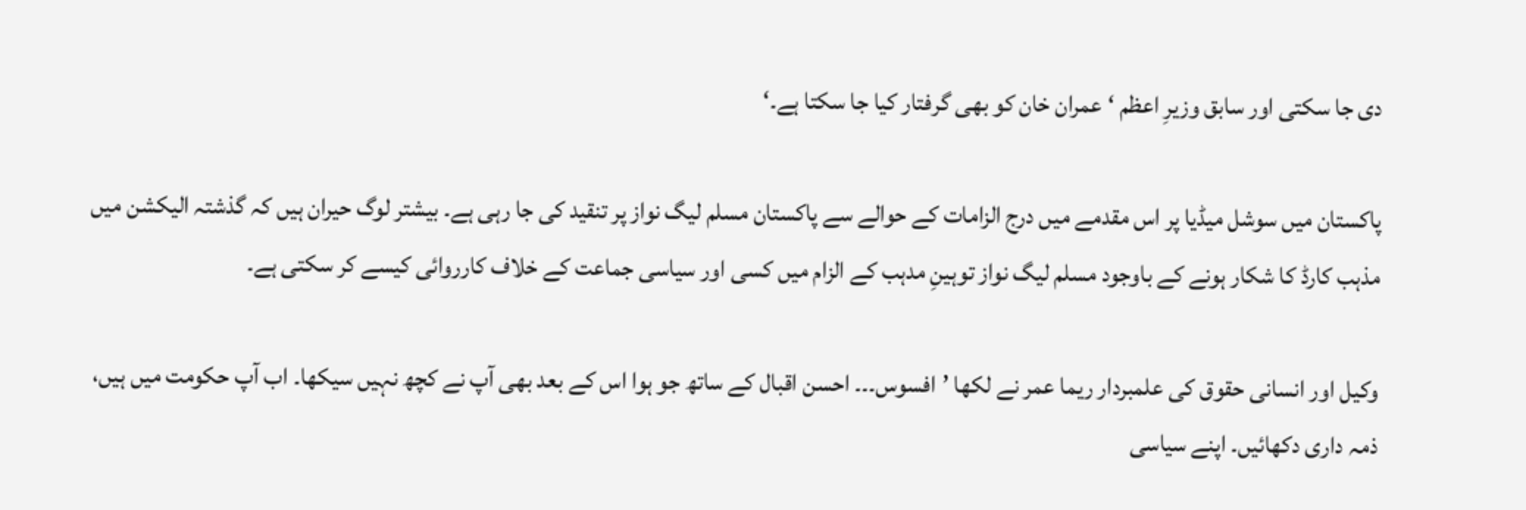دی جا سکتی اور سابق وزیرِ اعظم ‘عمران خان کو بھی گرفتار کیا جا سکتا ہے۔‘

پاکستان میں سوشل میڈیا پر اس مقدمے میں درج الزامات کے حوالے سے پاکستان مسلم لیگ نواز پر تنقید کی جا رہی ہے۔ بیشتر لوگ حیران ہیں کہ گذشتہ الیکشن میں مذہب کارڈ کا شکار ہونے کے باوجود مسلم لیگ نواز توہینِ مدہب کے الزام میں کسی اور سیاسی جماعت کے خلاف کارروائی کیسے کر سکتی ہے۔

وکیل اور انسانی حقوق کی علمبردار ریما عمر نے لکھا ’افسوس۔۔۔ احسن اقبال کے ساتھ جو ہوا اس کے بعد بھی آپ نے کچھ نہیں سیکھا۔ اب آپ حکومت میں ہیں، ذمہ داری دکھائیں۔ اپنے سیاسی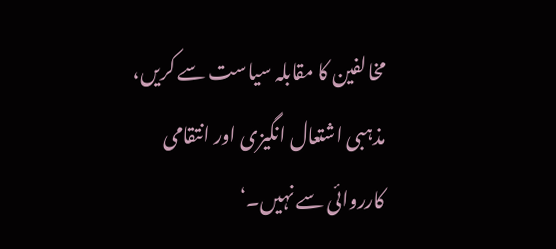مخالفین کا مقابلہ سیاست سے کریں، مذہبی اشتعال انگیزی اور انتقامی کارروائی سے نہیں۔‘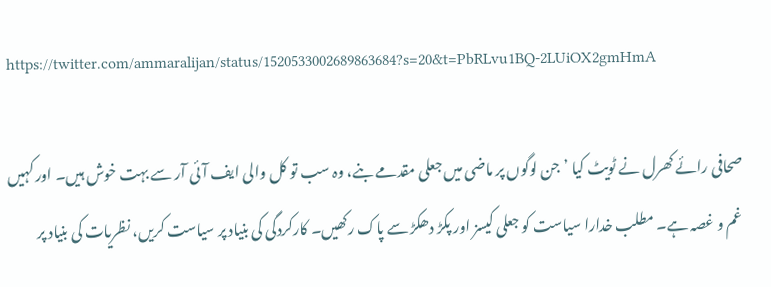https://twitter.com/ammaralijan/status/1520533002689863684?s=20&t=PbRLvu1BQ-2LUiOX2gmHmA

صحافی رائے کھرل نے ٹویٹ کیا ’جن لوگوں پر ماضی میں جعلی مقدمے بنے، وہ سب تو کل والی ایف آئی آر سے بہت خوش ہیں۔ اور کہیں غم و غصہ ہے۔ مطلب خدارا سیاست کو جعلی کیسز اور پکڑ دھکڑ سے پاک رکھیں۔ کارکردگی کی بنیاد پر سیاست کریں، نظریات کی بنیاد پر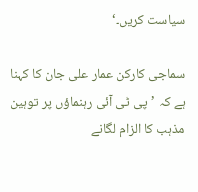سیاست کریں۔‘

سماجی کارکن عمار علی جان کا کہنا ہے کہ ’پی ٹی آئی رہنماؤں پر توہین مذہب کا الزام لگانے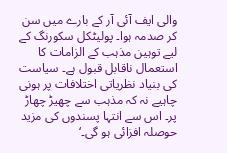والی ایف آئی آر کے بارے میں سن کر صدمہ ہوا۔ پولیٹکل سکورنگ کے لیے توہین مذہب کے الزامات کا استعمال ناقابل قبول ہے۔ سیاست کی بنیاد نظریاتی اختلافات پر ہونی چاہیے نہ کہ مذہب سے چھیڑ چھاڑ پر۔ اس سے انتہا پسندوں کی مزید حوصلہ افزائی ہو گی۔‘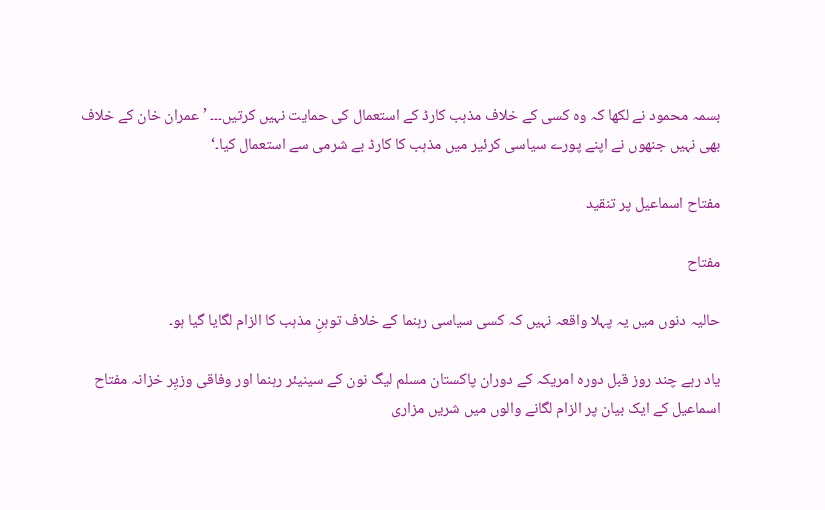بسمہ محمود نے لکھا کہ وہ کسی کے خلاف مذہب کارڈ کے استعمال کی حمایت نہیں کرتیں۔۔۔ ’عمران خان کے خلاف بھی نہیں جنھوں نے اپنے پورے سیاسی کرئیر میں مذہب کا کارڈ بے شرمی سے استعمال کیا۔‘

مفتاح اسماعیل پر تنقید

مفتاح

حالیہ دنوں میں یہ پہلا واقعہ نہیں کہ کسی سیاسی رہنما کے خلاف توہنِ مذہب کا الزام لگایا گیا ہو۔

یاد رہے چند روز قبل دورہ امریکہ کے دوران پاکستان مسلم لیگ نون کے سینیئر رہنما اور وفاقی وزیِر خزانہ مفتاح اسماعیل کے ایک بیان پر الزام لگانے والوں میں شریں مزاری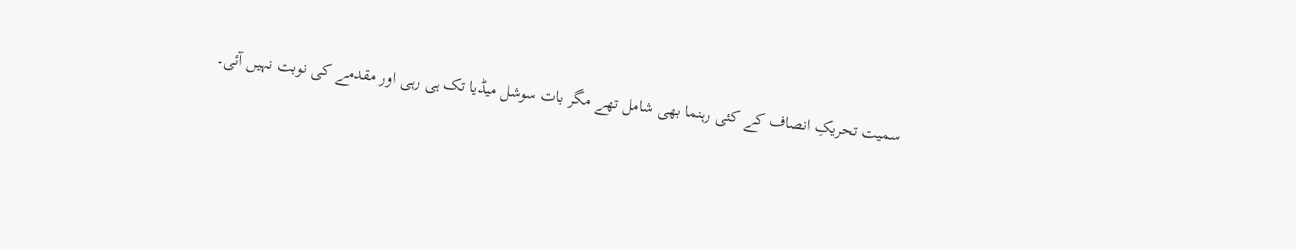سمیت تحریکِ انصاف کے کئی رہنما بھی شامل تھے مگر بات سوشل میڈیا تک ہی رہی اور مقدمے کی نوبت نہیں آئی۔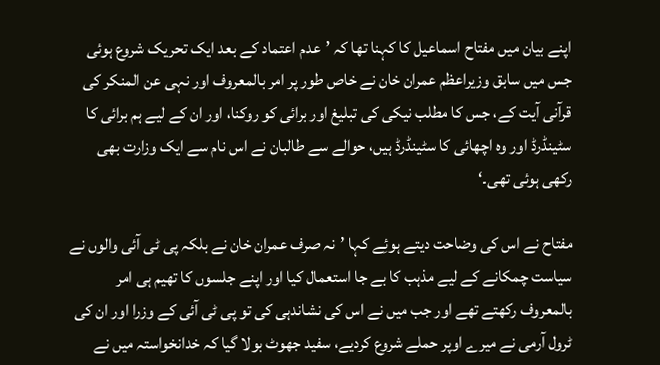اپنے بیان میں مفتاح اسماعیل کا کہنا تھا کہ ’عدم اعتماد کے بعد ایک تحریک شروع ہوئی جس میں سابق وزیراعظم عمران خان نے خاص طور پر امر بالمعروف اور نہی عن المنکر کی قرآنی آیت کے، جس کا مطلب نیکی کی تبلیغ اور برائی کو روکنا، اور ان کے لیے ہم برائی کا سٹینڈرڈ اور وہ اچھائی کا سٹینڈرڈ ہیں، حوالے سے طالبان نے اس نام سے ایک وزارت بھی رکھی ہوئی تھی۔‘

مفتاح نے اس کی وضاحت دیتے ہوئِے کہا ’نہ صرف عمران خان نے بلکہ پی ٹی آئی والوں نے سیاست چمکانے کے لیے مذہب کا بے جا استعمال کیا اور اپنے جلسوں کا تھیم ہی امر بالمعروف رکھتے تھے اور جب میں نے اس کی نشاندہی کی تو پی ٹی آئی کے وزرا اور ان کی ٹرول آرمی نے میرے اوپر حملے شروع کردیے، سفید جھوٹ بولا گیا کہ خدانخواستہ میں نے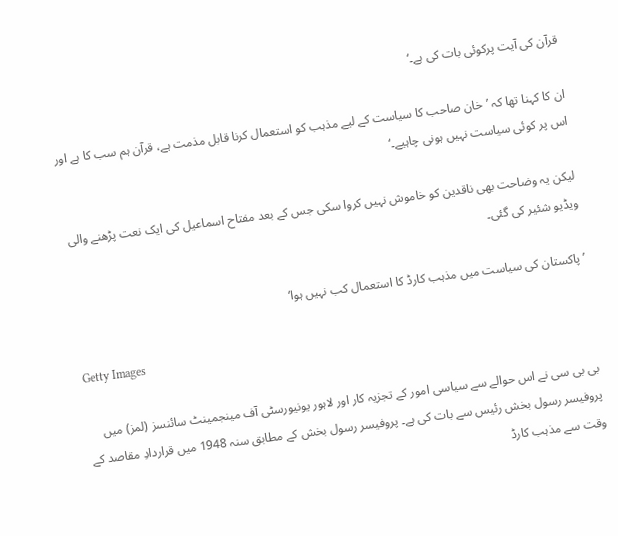قرآن کی آیت پرکوئی بات کی ہے۔‘

ان کا کہنا تھا کہ ’خان صاحب کا سیاست کے لیے مذہب کو استعمال کرنا قابل مذمت ہے، قرآن ہم سب کا ہے اور اس پر کوئی سیاست نہیں ہونی چاہیے۔‘

لیکن یہ وضاحت بھی ناقدین کو خاموش نہیں کروا سکی جس کے بعد مفتاح اسماعیل کی ایک نعت پڑھنے والی ویڈیو شئیر کی گئی۔

’پاکستان کی سیاست میں مذہب کارڈ کا استعمال کب نہیں ہوا‘

Getty Images

بی بی سی نے اس حوالے سے سیاسی امور کے تجزیہ کار اور لاہور یونیورسٹی آف مینجمینٹ سائنسز (لمز) میں پروفیسر رسول بخش رئیس سے بات کی ہے۔ پروفیسر رسول بخش کے مطابق سنہ 1948 میں قراردادِ مقاصد کے وقت سے مذہب کارڈ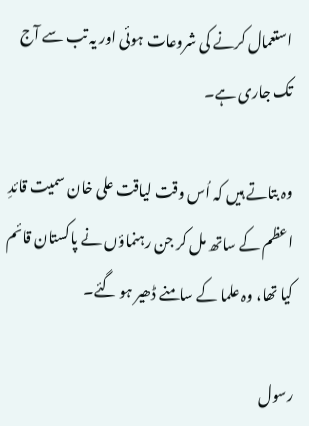استعمال کرنے کی شروعات ہوئی اور یہ تب سے آج تک جاری ہے۔

وہ بتاتے ہیں کہ اُس وقت لیاقت علی خان سمیت قائدِ اعظم کے ساتھ مل کر جن رہنماؤں نے پاکستان قائم کیا تھا، وہ علما کے سامنے ڈھیر ہو گئے۔

رسول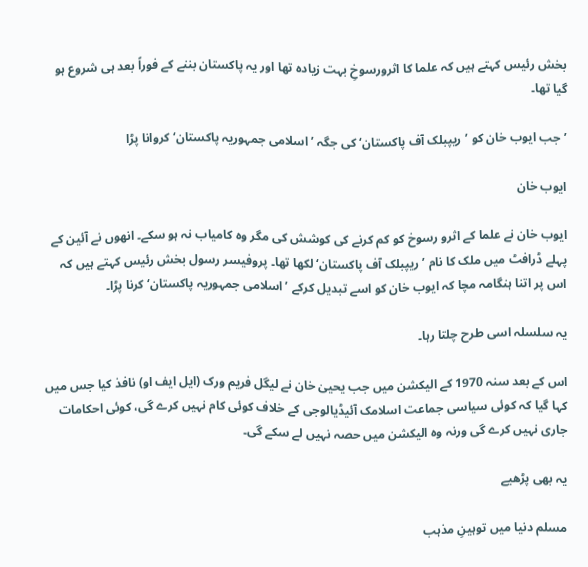بخش رئیس کہتے ہیں کہ علما کا اثرورسوخِ بہت زیادہ تھا اور یہ پاکستان بننے کے فوراً بعد ہی شروع ہو گیا تھا۔

’جب ایوب خان کو ’ریپبلک آف پاکستان‘ کی جگہ ’اسلامی جمہوریہ پاکستان‘ کروانا پڑا

ایوب خان

ایوب خان نے علما کے اثرو رسوخ کو کم کرنے کی کوشش کی مگر وہ کامیاب نہ ہو سکے۔ انھوں نے آئین کے پہلے ڈرافٹ میں ملک کا نام ’ریپبلک آف پاکستان‘ لکھا تھا۔ پروفیسر رسول بخش رئیس کہتے ہیں کہ اس پر اتنا ہنگامہ مچا کہ ایوب خان کو اسے تبدیل کرکے ’اسلامی جمہوریہ پاکستان‘ کرنا پڑا۔

یہ سلسلہ اسی طرح چلتا رہا۔

اس کے بعد سنہ 1970 کے الیکشن میں جب یحییٰ خان نے لیگل فریم ورک (ایل ایف او) نافذ کیا جس میں کہا گیا کہ کوئی سیاسی جماعت اسلامک آئیڈیالوجی کے خلاف کوئی کام نہیں کرے گی، کوئی احکامات جاری نہیں کرے گی ورنہ وہ الیکشن میں حصہ نہیں لے سکے گی۔

یہ بھی پڑھیے

مسلم دنیا میں توہینِ مذہب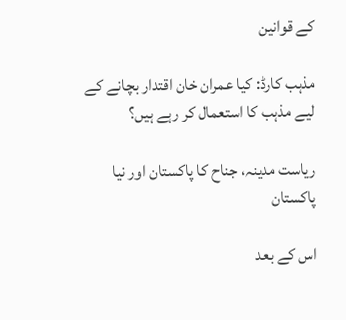کے قوانین

مذہب کارڈ: کیا عمران خان اقتدار بچانے کے لیے مذہب کا استعمال کر رہے ہیں؟

ریاست مدینہ، جناح کا پاکستان اور نیا پاکستان

اس کے بعد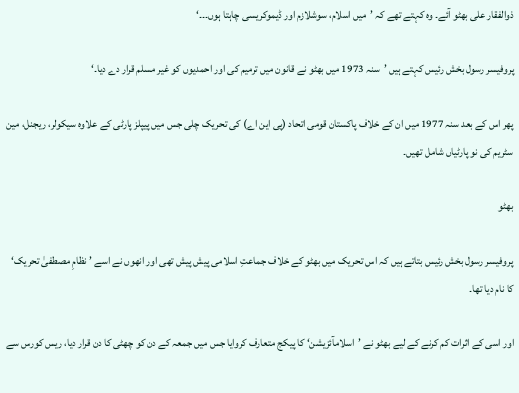ذوالفقار علی بھٹو آئے۔ وہ کہتے تھے کہ ’میں اسلام، سوشلازم اور ڈیموکریسی چاہتا ہوں۔۔۔‘

پروفیسر رسول بخش رئیس کہتے ہیں ’سنہ 1973 میں بھٹو نے قانون میں ترمیم کی اور احمدیوں کو غیر مسلم قرار دے دیا۔‘

پھر اس کے بعد سنہ 1977 میں ان کے خلاف پاکستان قومی اتحاد (پی این اے) کی تحریک چلی جس میں پیپلز پارٹی کے علاوہ سیکولر، ریجنل، مین سٹریم کی نو پارٹیاں شامل تھیں۔

بھٹو

پروفیسر رسول بخش رئیس بتاتے ہیں کہ اس تحریک میں بھٹو کے خلاف جماعتِ اسلامی پیش پیش تھی اور انھوں نے اسے ’نظامِ مصطفیٰ تحریک‘ کا نام دیا تھا۔

اور اسی کے اثرات کم کرنے کے لیے بھٹو نے ’اسلامآئزیشن‘ کا پیکج متعارف کروایا جس میں جمعہ کے دن کو چھٹی کا دن قرار دیا، ریس کورس سے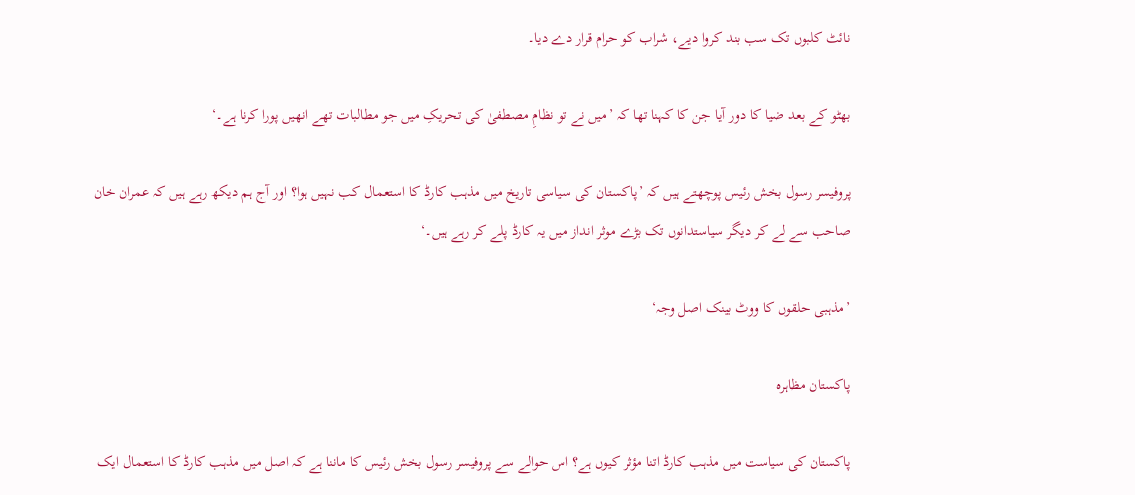نائٹ کلبوں تک سب بند کروا دیے، شراب کو حرام قرار دے دیا۔

بھٹو کے بعد ضیا کا دور آیا جن کا کہنا تھا کہ ’میں نے تو نظامِ مصطفیٰ کی تحریکِ میں جو مطالبات تھے انھیں پورا کرنا ہے۔‘

پروفیسر رسول بخش رئیس پوچھتے ہیں کہ ’پاکستان کی سیاسی تاریخ میں مذہب کارڈ کا استعمال کب نہیں ہوا؟ اور آج ہم دیکھ رہے ہیں کہ عمران خان صاحب سے لے کر دیگر سیاستدانوں تک بڑے موثر انداز میں یہ کارڈ پلے کر رہے ہیں۔‘

’مذہبی حلقوں کا ووٹ بینک اصل وجہ‘

پاکستان مظاہرہ

پاکستان کی سیاست میں مذہب کارڈ اتنا مؤثر کیوں ہے؟ اس حوالے سے پروفیسر رسول بخش رئیس کا ماننا ہے کہ اصل میں مذہب کارڈ کا استعمال ایک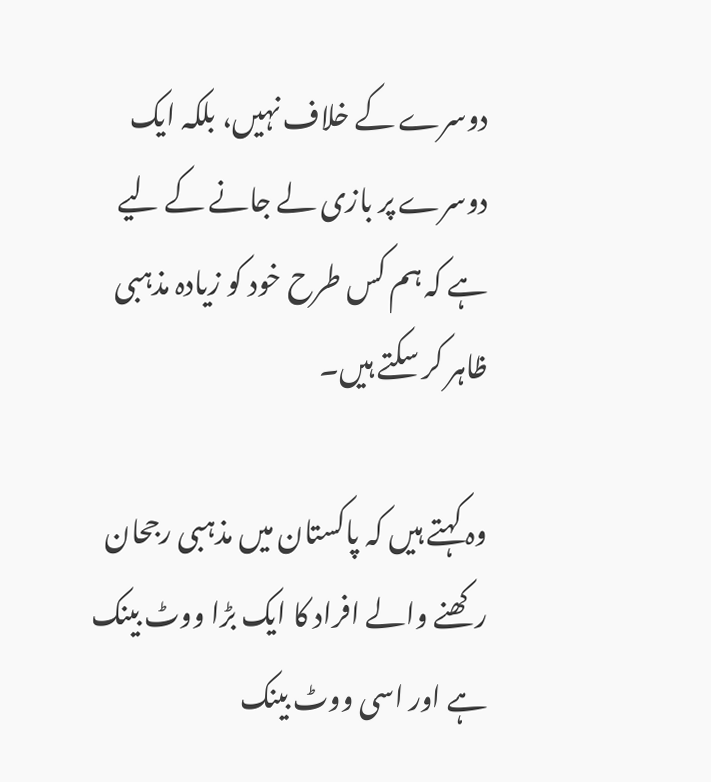دوسرے کے خلاف نہیں، بلکہ ایک دوسرے پر بازی لے جانے کے لیے ہے کہ ہم کس طرح خود کو زیادہ مذہبی ظاہر کر سکتے ہیں۔

وہ کہتے ہیں کہ پاکستان میں مذہبی رجحان رکھنے والے افراد کا ایک بڑا ووٹ بینک ہے اور اسی ووٹ بینک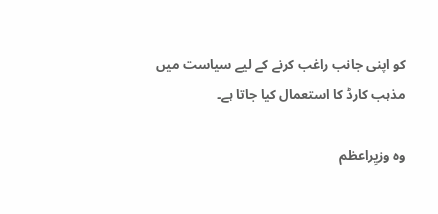کو اپنی جانب راغب کرنے کے لیے سیاست میں مذہب کارڈ کا استعمال کیا جاتا ہے۔

وہ وزیِراعظم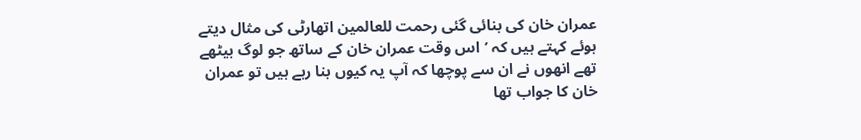عمران خان کی بنائی گئی رحمت للعالمین اتھارٹی کی مثال دیتے ہوئے کہتے ہیں کہ ’اس وقت عمران خان کے ساتھ جو لوگ بیٹھے تھے انھوں نے ان سے پوچھا کہ آپ یہ کیوں بنا رہے ہیں تو عمران خان کا جواب تھا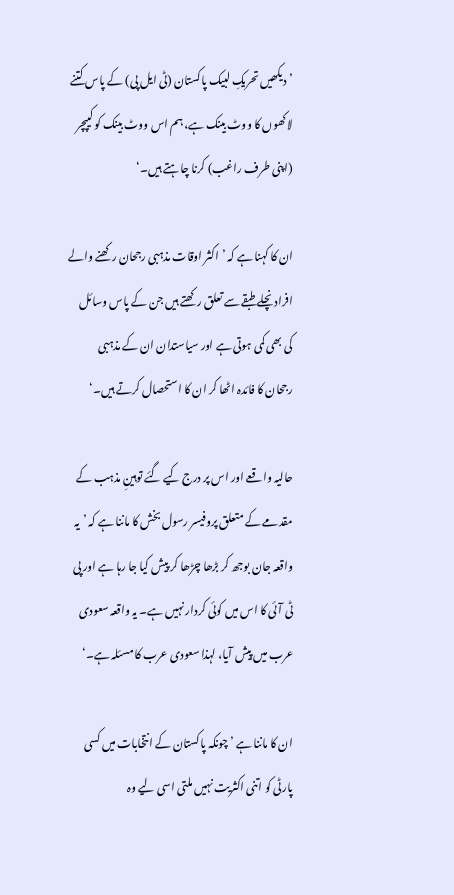’دیکھیں تحریکِ لبیک پاکستان (ٹی ایل پی) کے پاس کتنے لاکھوں کا ووٹ بینک ہے، ہم اس ووٹ بینک کو کیپچر (اپنی طرف راغب) کرنا چاہتے ہیں۔‘

ان کا کہنا ہے کہ ’اکثر اوقات مذہبی رجحان رکھنے والے افراد نچلے طبقے سے تعلق رکھتے ہیں جن کے پاس وسائل کی بھی کمی ہوتی ہے اور سیاستدان ان کے مذہبی رجحان کا فائدہ اٹھا کر ان کا استحصال کرتے ہیں۔‘

حالیہ واقعے اور اس پر درج کیے گئے توہینِ مذہب کے مقدمے کے متعلق پروفیسر رسول بخش کا ماننا ہے کہ ’یہ واقعہ جان بوجھ کر بڑھا چڑھا کر پیش کیا جا رہا ہے اور پی ٹی آئی کا اس میں کوئی کردار نہیں ہے۔ یہ واقعہ سعودی عرب میں پیش آیا، لہذا سعودی عرب کا مسئلہ ہے۔‘

ان کا ماننا ہے ’چونکہ پاکستان کے انتخابات میں کسی پارٹی کو اتنی اکثریت نہیں ملتی اسی لیے وہ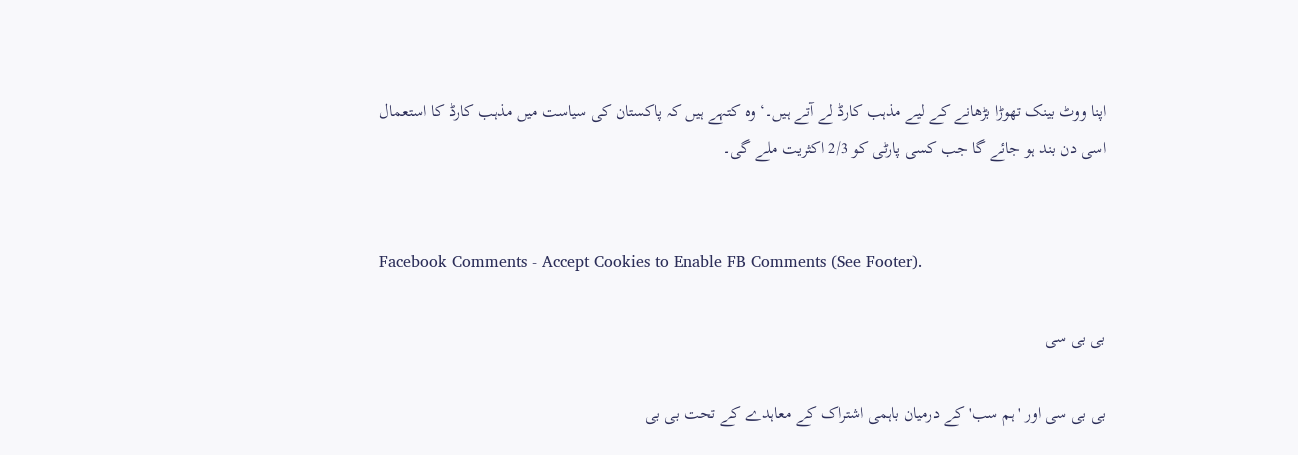اپنا ووٹ بینک تھوڑا بڑھانے کے لیے مذہب کارڈ لے آتے ہیں۔‘ وہ کتہے ہیں کہ پاکستان کی سیاست میں مذہب کارڈ کا استعمال اسی دن بند ہو جائے گا جب کسی پارٹی کو 2/3 اکثریت ملے گی۔


Facebook Comments - Accept Cookies to Enable FB Comments (See Footer).

بی بی سی

بی بی سی اور 'ہم سب' کے درمیان باہمی اشتراک کے معاہدے کے تحت بی بی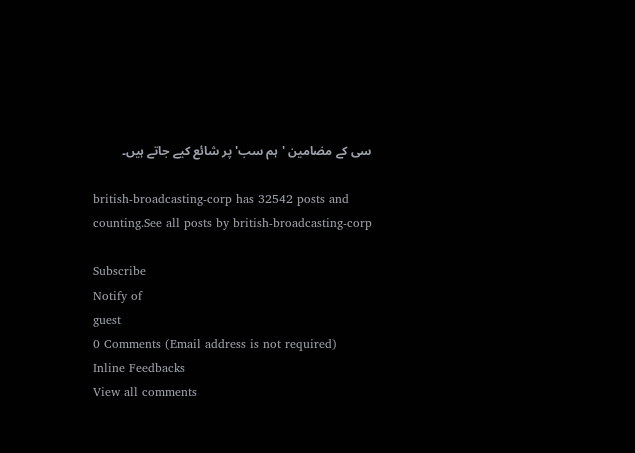سی کے مضامین 'ہم سب' پر شائع کیے جاتے ہیں۔

british-broadcasting-corp has 32542 posts and counting.See all posts by british-broadcasting-corp

Subscribe
Notify of
guest
0 Comments (Email address is not required)
Inline Feedbacks
View all comments